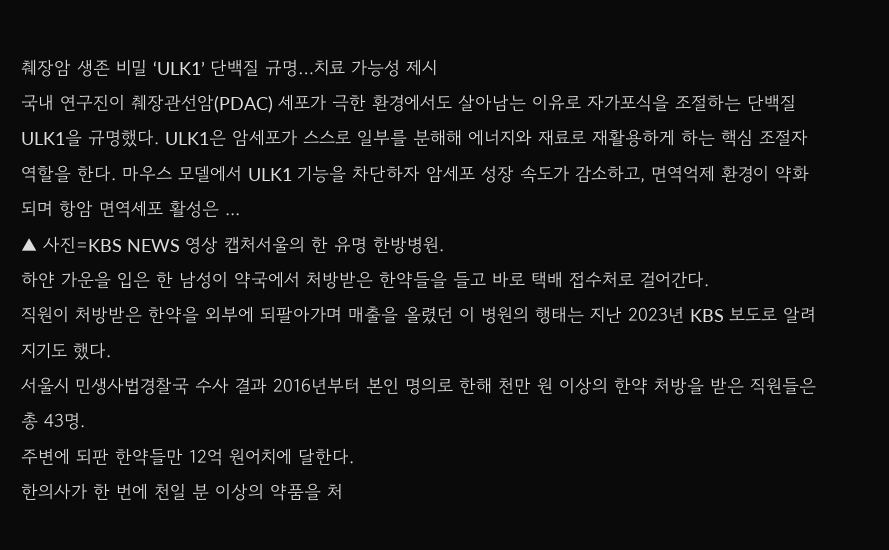췌장암 생존 비밀 ‘ULK1’ 단백질 규명…치료 가능성 제시
국내 연구진이 췌장관선암(PDAC) 세포가 극한 환경에서도 살아남는 이유로 자가포식을 조절하는 단백질 ULK1을 규명했다. ULK1은 암세포가 스스로 일부를 분해해 에너지와 재료로 재활용하게 하는 핵심 조절자 역할을 한다. 마우스 모델에서 ULK1 기능을 차단하자 암세포 성장 속도가 감소하고, 면역억제 환경이 약화되며 항암 면역세포 활성은 ...
▲ 사진=KBS NEWS 영상 캡처서울의 한 유명 한방병원.
하얀 가운을 입은 한 남성이 약국에서 처방받은 한약들을 들고 바로 택배 접수처로 걸어간다.
직원이 처방받은 한약을 외부에 되팔아가며 매출을 올렸던 이 병원의 행태는 지난 2023년 KBS 보도로 알려지기도 했다.
서울시 민생사법경찰국 수사 결과 2016년부터 본인 명의로 한해 천만 원 이상의 한약 처방을 받은 직원들은 총 43명.
주변에 되판 한약들만 12억 원어치에 달한다.
한의사가 한 번에 천일 분 이상의 약품을 처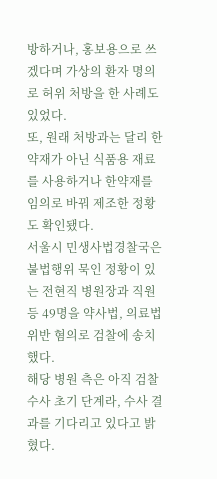방하거나, 홍보용으로 쓰겠다며 가상의 환자 명의로 허위 처방을 한 사례도 있었다.
또, 원래 처방과는 달리 한약재가 아닌 식품용 재료를 사용하거나 한약재를 임의로 바꿔 제조한 정황도 확인됐다.
서울시 민생사법경찰국은 불법행위 묵인 정황이 있는 전현직 병원장과 직원 등 49명을 약사법, 의료법 위반 혐의로 검찰에 송치했다.
해당 병원 측은 아직 검찰 수사 초기 단계라, 수사 결과를 기다리고 있다고 밝혔다.